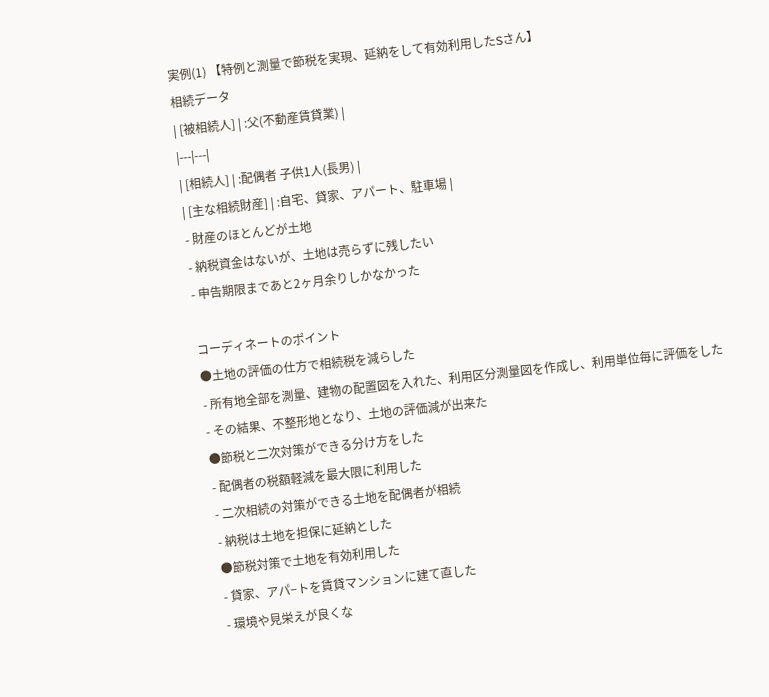実例(1) 【特例と測量で節税を実現、延納をして有効利用したSさん】
相続データ
| [被相続人] | :父(不動産賃貸業) |
|---|---|
| [相続人] | :配偶者 子供1人(長男) |
| [主な相続財産] | :自宅、貸家、アパート、駐車場 |
- 財産のほとんどが土地
- 納税資金はないが、土地は売らずに残したい
- 申告期限まであと2ヶ月余りしかなかった

コーディネートのポイント
●土地の評価の仕方で相続税を減らした
- 所有地全部を測量、建物の配置図を入れた、利用区分測量図を作成し、利用単位毎に評価をした
- その結果、不整形地となり、土地の評価減が出来た
●節税と二次対策ができる分け方をした
- 配偶者の税額軽減を最大限に利用した
- 二次相続の対策ができる土地を配偶者が相続
- 納税は土地を担保に延納とした
●節税対策で土地を有効利用した
- 貸家、アパ−トを賃貸マンションに建て直した
- 環境や見栄えが良くな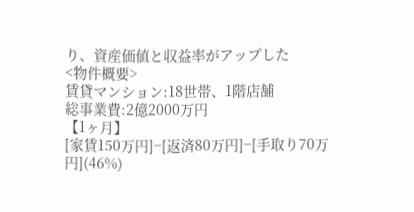り、資産価値と収益率がアップした
<物件概要>
賃貸マンション:18世帯、1階店舗
総事業費:2億2000万円
【1ヶ月】
[家賃150万円]−[返済80万円]−[手取り70万円](46%)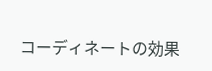コーディネートの効果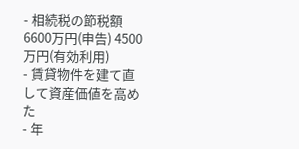- 相続税の節税額 6600万円(申告) 4500万円(有効利用)
- 賃貸物件を建て直して資産価値を高めた
- 年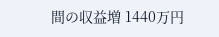間の収益増 1440万円